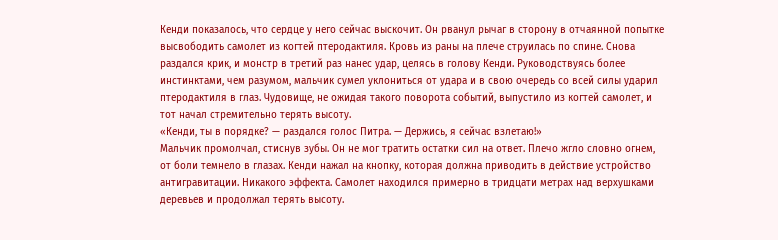Кенди показалось, что сердце у него сейчас выскочит. Он рванул рычаг в сторону в отчаянной попытке высвободить самолет из когтей птеродактиля. Кровь из раны на плече струилась по спине. Снова раздался крик, и монстр в третий раз нанес удар, целясь в голову Кенди. Руководствуясь более инстинктами, чем разумом, мальчик сумел уклониться от удара и в свою очередь со всей силы ударил птеродактиля в глаз. Чудовище, не ожидая такого поворота событий, выпустило из когтей самолет, и тот начал стремительно терять высоту.
«Кенди, ты в порядке? — раздался голос Питра. — Держись, я сейчас взлетаю!»
Мальчик промолчал, стиснув зубы. Он не мог тратить остатки сил на ответ. Плечо жгло словно огнем, от боли темнело в глазах. Кенди нажал на кнопку, которая должна приводить в действие устройство антигравитации. Никакого эффекта. Самолет находился примерно в тридцати метрах над верхушками деревьев и продолжал терять высоту.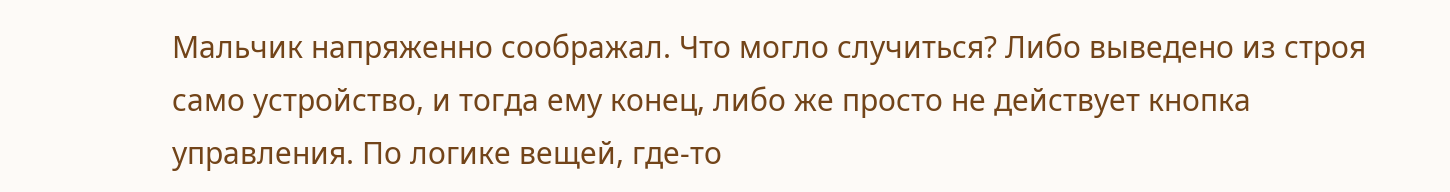Мальчик напряженно соображал. Что могло случиться? Либо выведено из строя само устройство, и тогда ему конец, либо же просто не действует кнопка управления. По логике вещей, где-то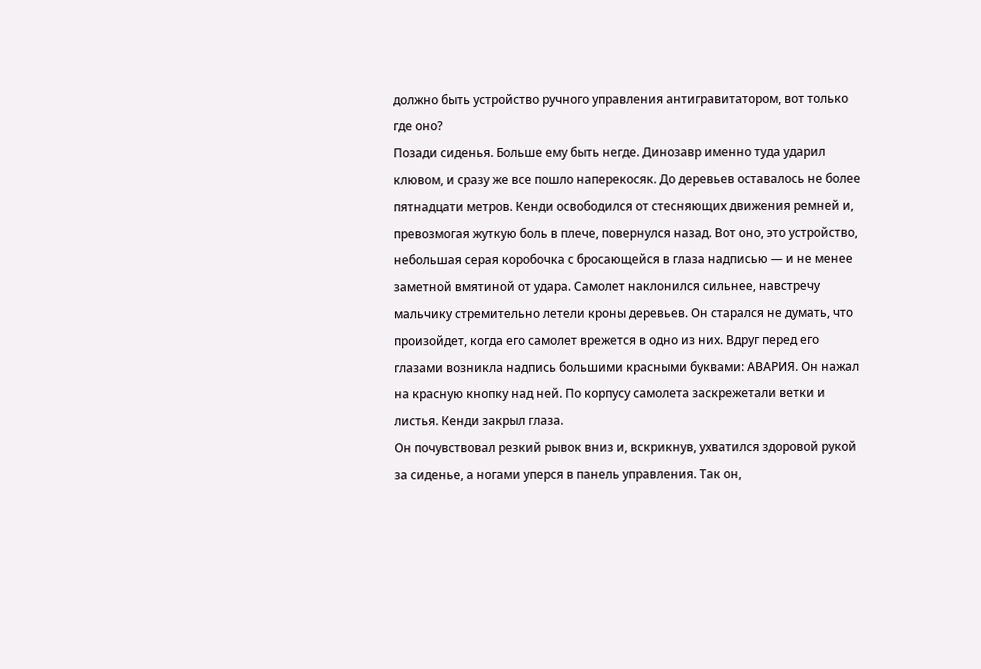должно быть устройство ручного управления антигравитатором, вот только где оно?
Позади сиденья. Больше ему быть негде. Динозавр именно туда ударил клювом, и сразу же все пошло наперекосяк. До деревьев оставалось не более пятнадцати метров. Кенди освободился от стесняющих движения ремней и, превозмогая жуткую боль в плече, повернулся назад. Вот оно, это устройство, небольшая серая коробочка с бросающейся в глаза надписью — и не менее заметной вмятиной от удара. Самолет наклонился сильнее, навстречу мальчику стремительно летели кроны деревьев. Он старался не думать, что произойдет, когда его самолет врежется в одно из них. Вдруг перед его глазами возникла надпись большими красными буквами: АВАРИЯ. Он нажал на красную кнопку над ней. По корпусу самолета заскрежетали ветки и листья. Кенди закрыл глаза.
Он почувствовал резкий рывок вниз и, вскрикнув, ухватился здоровой рукой за сиденье, а ногами уперся в панель управления. Так он,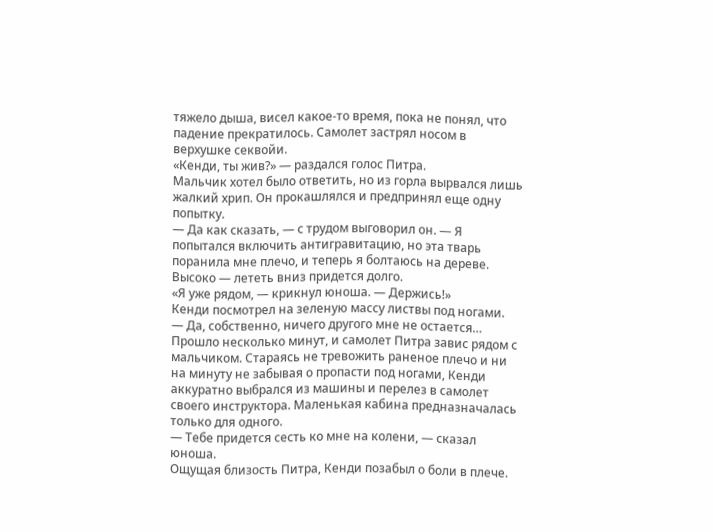тяжело дыша, висел какое-то время, пока не понял, что падение прекратилось. Самолет застрял носом в верхушке секвойи.
«Кенди, ты жив?» — раздался голос Питра.
Мальчик хотел было ответить, но из горла вырвался лишь жалкий хрип. Он прокашлялся и предпринял еще одну попытку.
— Да как сказать, — с трудом выговорил он. — Я попытался включить антигравитацию, но эта тварь поранила мне плечо, и теперь я болтаюсь на дереве. Высоко — лететь вниз придется долго.
«Я уже рядом, — крикнул юноша. — Держись!»
Кенди посмотрел на зеленую массу листвы под ногами.
— Да, собственно, ничего другого мне не остается…
Прошло несколько минут, и самолет Питра завис рядом с мальчиком. Стараясь не тревожить раненое плечо и ни на минуту не забывая о пропасти под ногами, Кенди аккуратно выбрался из машины и перелез в самолет своего инструктора. Маленькая кабина предназначалась только для одного.
— Тебе придется сесть ко мне на колени, — сказал юноша.
Ощущая близость Питра, Кенди позабыл о боли в плече.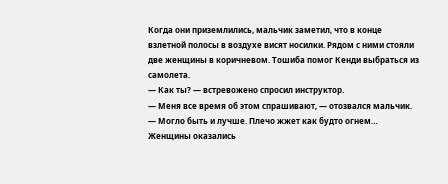Когда они приземлились, мальчик заметил, что в конце взлетной полосы в воздухе висят носилки. Рядом с ними стояли две женщины в коричневом. Тошиба помог Кенди выбраться из самолета.
— Как ты? — встревожено спросил инструктор.
— Меня все время об этом спрашивают, — отозвался мальчик. — Могло быть и лучше. Плечо жжет как будто огнем…
Женщины оказались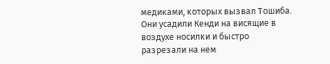медиками, которых вызвал Тошиба. Они усадили Кенди на висящие в воздухе носилки и быстро разрезали на нем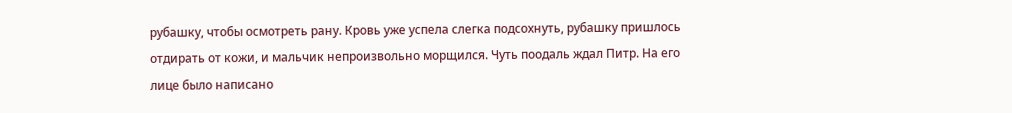рубашку, чтобы осмотреть рану. Кровь уже успела слегка подсохнуть, рубашку пришлось отдирать от кожи, и мальчик непроизвольно морщился. Чуть поодаль ждал Питр. На его лице было написано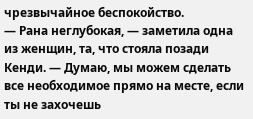чрезвычайное беспокойство.
— Рана неглубокая, — заметила одна из женщин, та, что стояла позади Кенди. — Думаю, мы можем сделать все необходимое прямо на месте, если ты не захочешь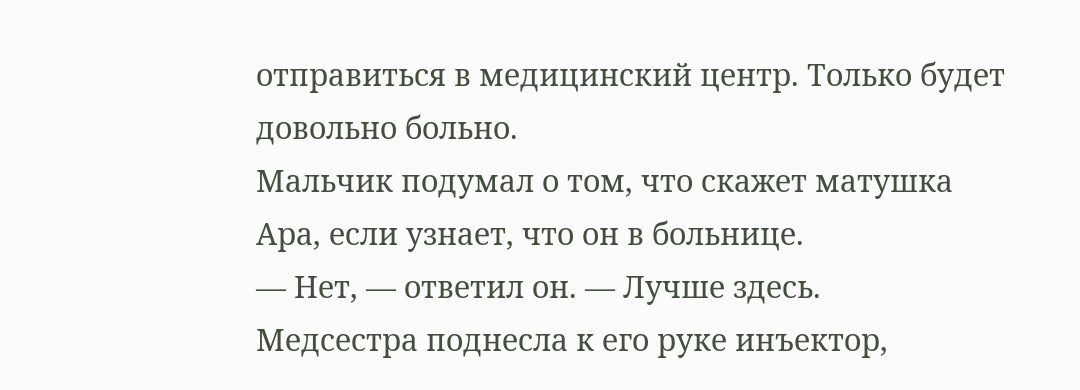отправиться в медицинский центр. Только будет довольно больно.
Мальчик подумал о том, что скажет матушка Ара, если узнает, что он в больнице.
— Нет, — ответил он. — Лучше здесь.
Медсестра поднесла к его руке инъектор,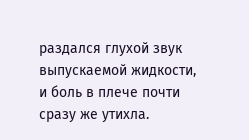раздался глухой звук выпускаемой жидкости, и боль в плече почти сразу же утихла.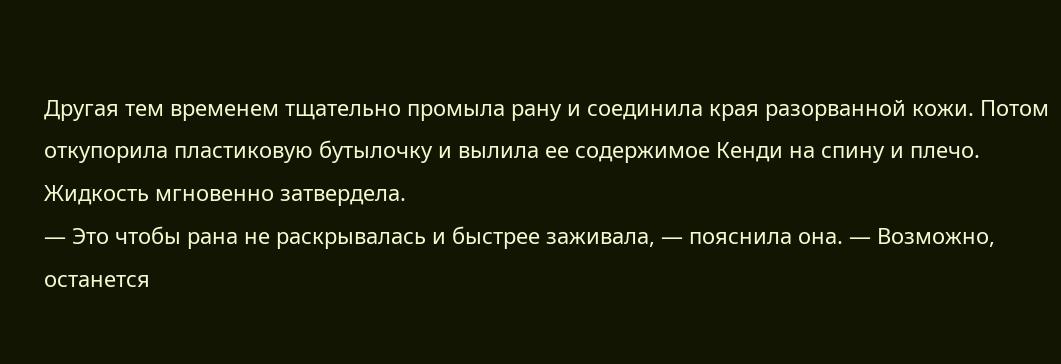Другая тем временем тщательно промыла рану и соединила края разорванной кожи. Потом откупорила пластиковую бутылочку и вылила ее содержимое Кенди на спину и плечо. Жидкость мгновенно затвердела.
— Это чтобы рана не раскрывалась и быстрее заживала, — пояснила она. — Возможно, останется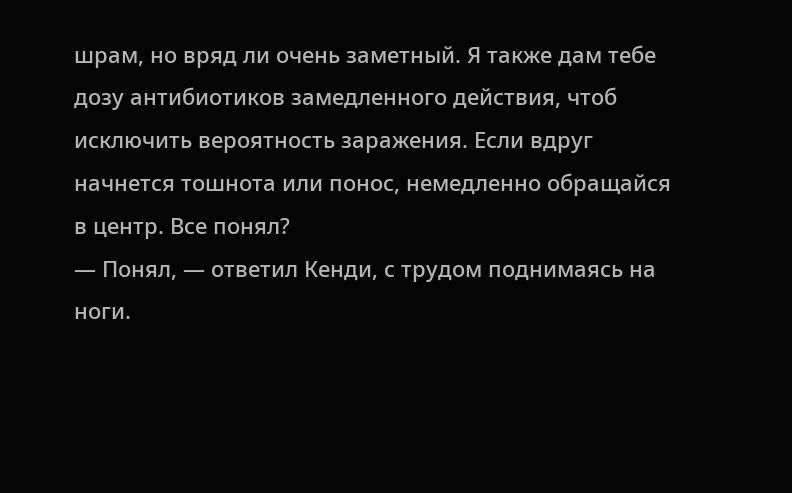шрам, но вряд ли очень заметный. Я также дам тебе дозу антибиотиков замедленного действия, чтоб исключить вероятность заражения. Если вдруг начнется тошнота или понос, немедленно обращайся в центр. Все понял?
— Понял, — ответил Кенди, с трудом поднимаясь на ноги.